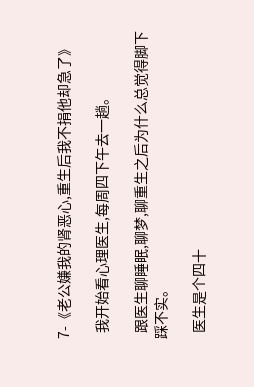7-《老公嫌我的肾恶心,重生后我不捐他却急了》

  我开始看心理医生,每周四下午去一趟。

  跟医生聊睡眠,聊梦,聊重生之后为什么总觉得脚下踩不实。

  医生是个四十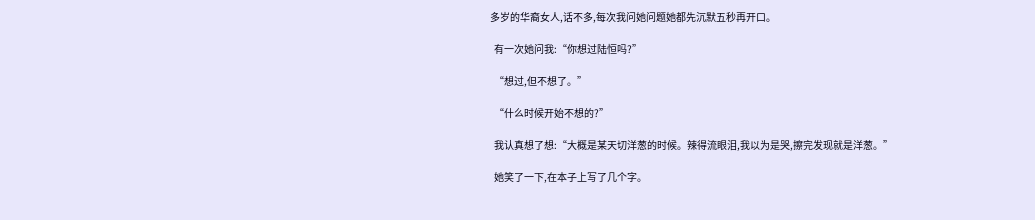多岁的华裔女人,话不多,每次我问她问题她都先沉默五秒再开口。

  有一次她问我:“你想过陆恒吗?”

  “想过,但不想了。”

  “什么时候开始不想的?”

  我认真想了想:“大概是某天切洋葱的时候。辣得流眼泪,我以为是哭,擦完发现就是洋葱。”

  她笑了一下,在本子上写了几个字。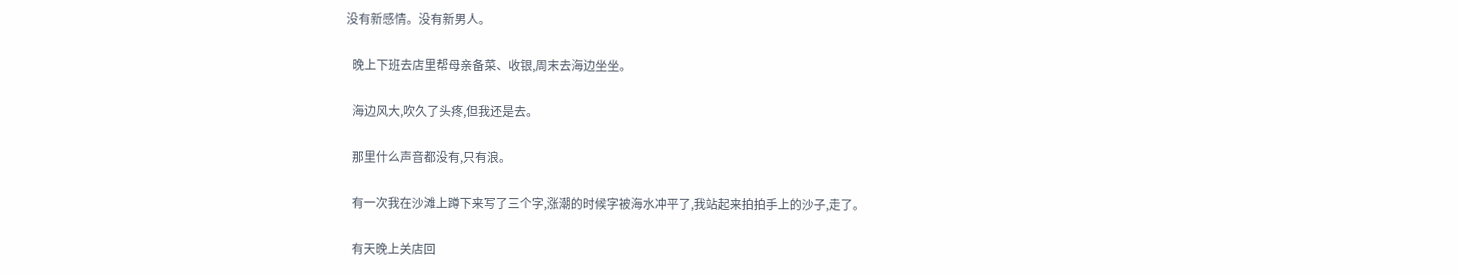没有新感情。没有新男人。

  晚上下班去店里帮母亲备菜、收银,周末去海边坐坐。

  海边风大,吹久了头疼,但我还是去。

  那里什么声音都没有,只有浪。

  有一次我在沙滩上蹲下来写了三个字,涨潮的时候字被海水冲平了,我站起来拍拍手上的沙子,走了。

  有天晚上关店回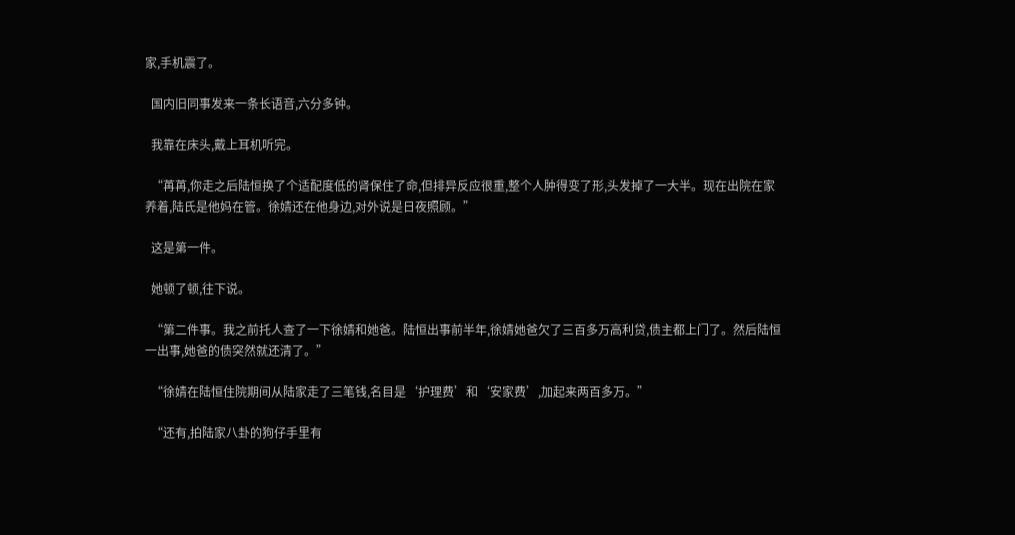家,手机震了。

  国内旧同事发来一条长语音,六分多钟。

  我靠在床头,戴上耳机听完。

  “苒苒,你走之后陆恒换了个适配度低的肾保住了命,但排异反应很重,整个人肿得变了形,头发掉了一大半。现在出院在家养着,陆氏是他妈在管。徐婧还在他身边,对外说是日夜照顾。”

  这是第一件。

  她顿了顿,往下说。

  “第二件事。我之前托人查了一下徐婧和她爸。陆恒出事前半年,徐婧她爸欠了三百多万高利贷,债主都上门了。然后陆恒一出事,她爸的债突然就还清了。”

  “徐婧在陆恒住院期间从陆家走了三笔钱,名目是‘护理费’和‘安家费’,加起来两百多万。”

  “还有,拍陆家八卦的狗仔手里有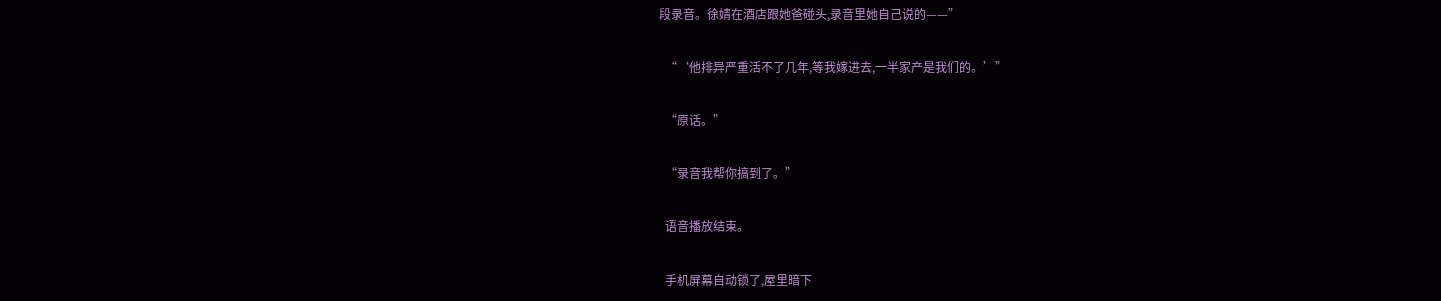段录音。徐婧在酒店跟她爸碰头,录音里她自己说的——”

  “‘他排异严重活不了几年,等我嫁进去,一半家产是我们的。’”

  “原话。”

  “录音我帮你搞到了。”

  语音播放结束。

  手机屏幕自动锁了,屋里暗下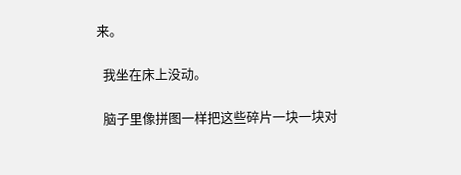来。

  我坐在床上没动。

  脑子里像拼图一样把这些碎片一块一块对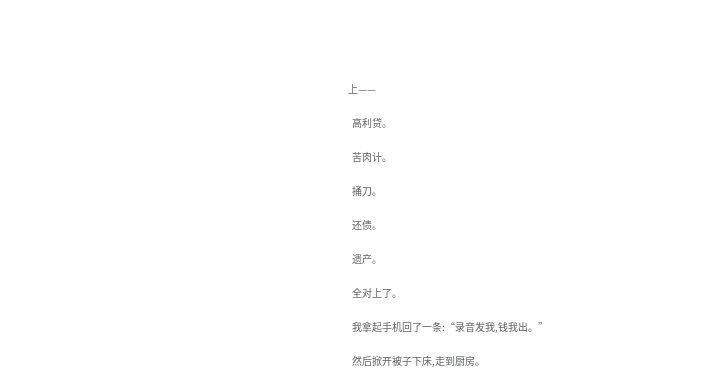上——

  高利贷。

  苦肉计。

  捅刀。

  还债。

  遗产。

  全对上了。

  我拿起手机回了一条:“录音发我,钱我出。”

  然后掀开被子下床,走到厨房。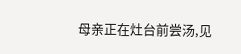母亲正在灶台前尝汤,见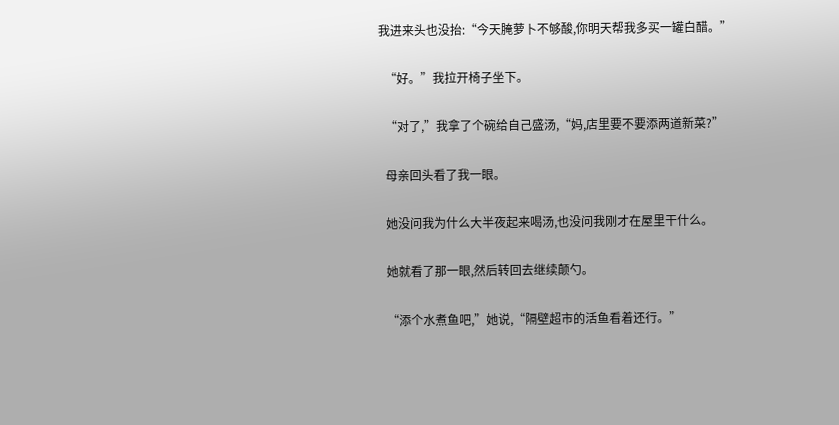我进来头也没抬:“今天腌萝卜不够酸,你明天帮我多买一罐白醋。”

  “好。”我拉开椅子坐下。

  “对了,”我拿了个碗给自己盛汤,“妈,店里要不要添两道新菜?”

  母亲回头看了我一眼。

  她没问我为什么大半夜起来喝汤,也没问我刚才在屋里干什么。

  她就看了那一眼,然后转回去继续颠勺。

  “添个水煮鱼吧,”她说,“隔壁超市的活鱼看着还行。”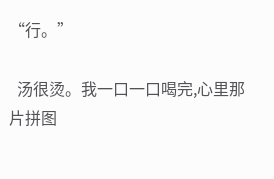“行。”

  汤很烫。我一口一口喝完,心里那片拼图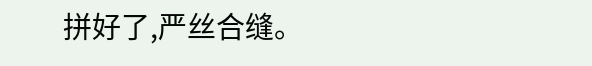拼好了,严丝合缝。